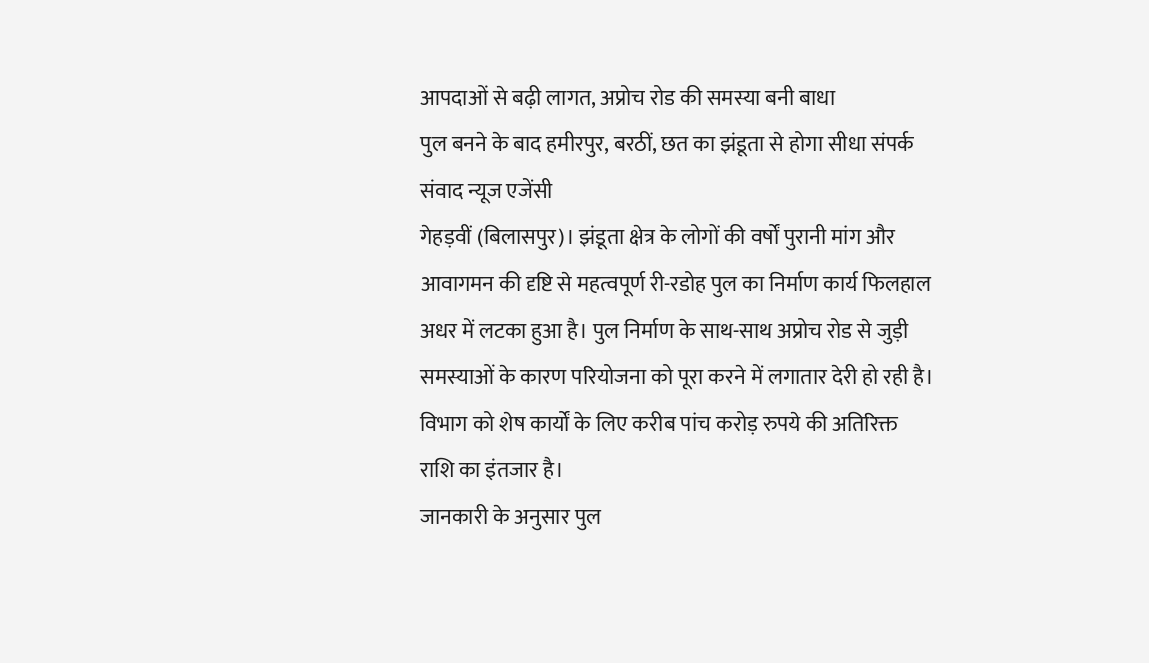आपदाओं से बढ़ी लागत, अप्रोच रोड की समस्या बनी बाधा
पुल बनने के बाद हमीरपुर, बरठीं, छत का झंडूता से होगा सीधा संपर्क
संवाद न्यूज एजेंसी
गेहड़वीं (बिलासपुर)। झंडूता क्षेत्र के लोगों की वर्षों पुरानी मांग और आवागमन की दृष्टि से महत्वपूर्ण री-रडोह पुल का निर्माण कार्य फिलहाल अधर में लटका हुआ है। पुल निर्माण के साथ-साथ अप्रोच रोड से जुड़ी समस्याओं के कारण परियोजना को पूरा करने में लगातार देरी हो रही है। विभाग को शेष कार्यों के लिए करीब पांच करोड़ रुपये की अतिरिक्त राशि का इंतजार है।
जानकारी के अनुसार पुल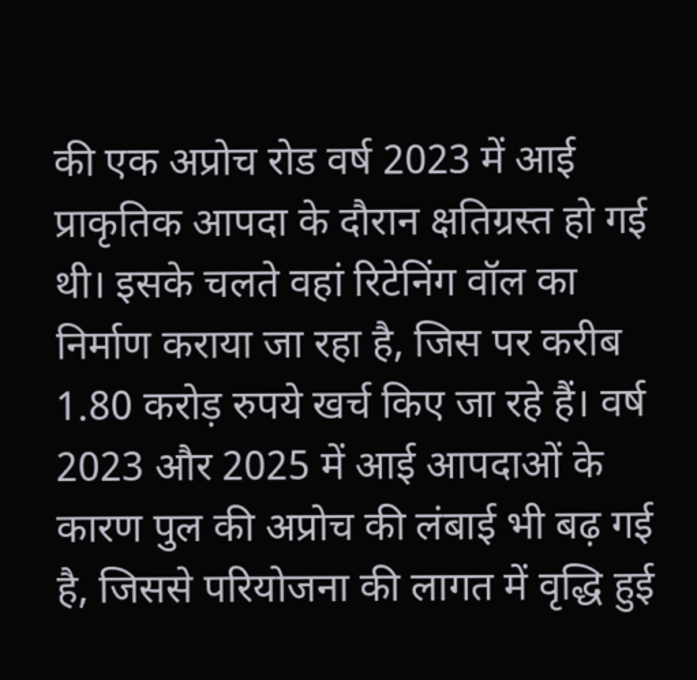की एक अप्रोच रोड वर्ष 2023 में आई प्राकृतिक आपदा के दौरान क्षतिग्रस्त हो गई थी। इसके चलते वहां रिटेनिंग वॉल का निर्माण कराया जा रहा है, जिस पर करीब 1.80 करोड़ रुपये खर्च किए जा रहे हैं। वर्ष 2023 और 2025 में आई आपदाओं के कारण पुल की अप्रोच की लंबाई भी बढ़ गई है, जिससे परियोजना की लागत में वृद्धि हुई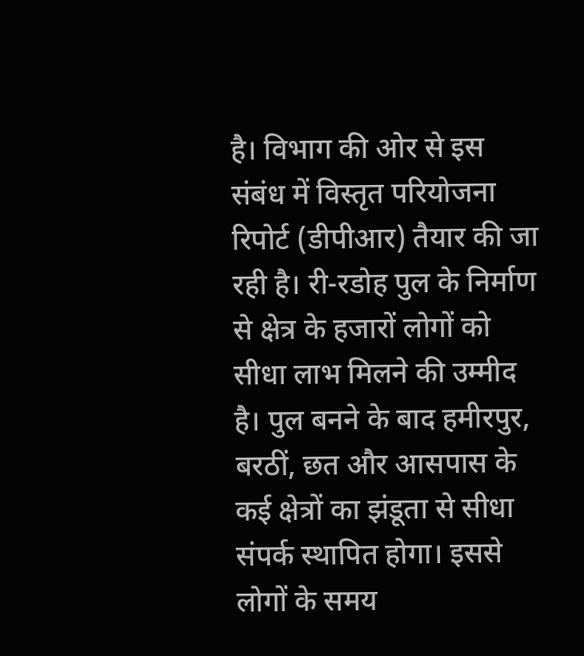है। विभाग की ओर से इस संबंध में विस्तृत परियोजना रिपोर्ट (डीपीआर) तैयार की जा रही है। री-रडोह पुल के निर्माण से क्षेत्र के हजारों लोगों को सीधा लाभ मिलने की उम्मीद है। पुल बनने के बाद हमीरपुर, बरठीं, छत और आसपास के कई क्षेत्रों का झंडूता से सीधा संपर्क स्थापित होगा। इससे लोगों के समय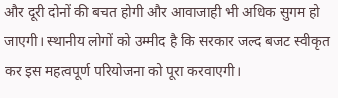और दूरी दोनों की बचत होगी और आवाजाही भी अधिक सुगम हो जाएगी। स्थानीय लोगों को उम्मीद है कि सरकार जल्द बजट स्वीकृत कर इस महत्वपूर्ण परियोजना को पूरा करवाएगी।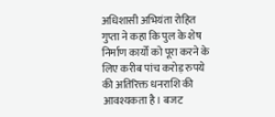अधिशासी अभियंता रोहित गुप्ता ने कहा कि पुल के शेष निर्माण कार्यों को पूरा करने के लिए करीब पांच करोड़ रुपये की अतिरिक्त धनराशि की आवश्यकता है। बजट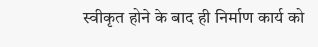स्वीकृत होने के बाद ही निर्माण कार्य को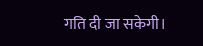गति दी जा सकेगी।